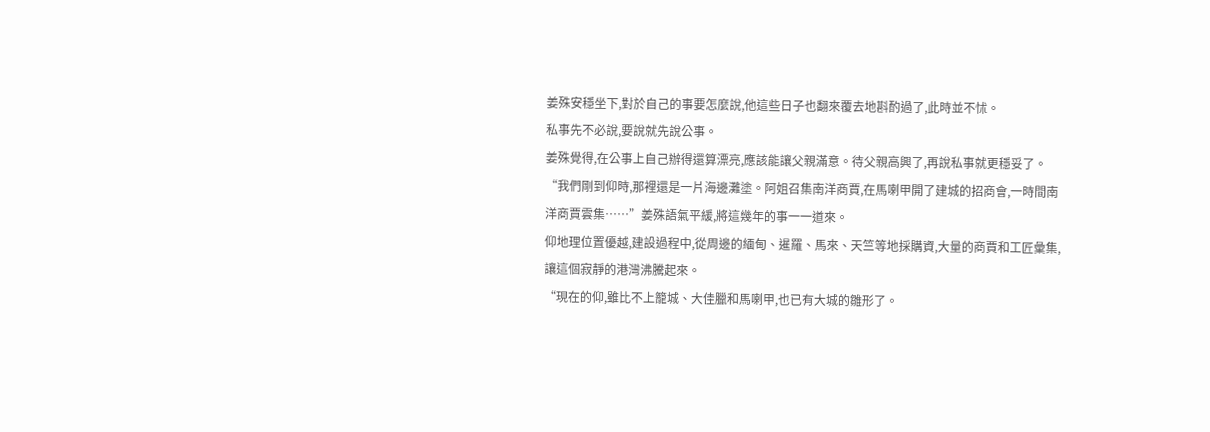姜殊安穩坐下,對於自己的事要怎麼說,他這些日子也翻來覆去地斟酌過了,此時並不怵。
私事先不必說,要說就先說公事。
姜殊覺得,在公事上自己辦得還算漂亮,應該能讓父親滿意。待父親高興了,再說私事就更穩妥了。
“我們剛到仰時,那裡還是一片海邊灘塗。阿姐召集南洋商賈,在馬喇甲開了建城的招商會,一時間南洋商賈雲集……”姜殊語氣平緩,將這幾年的事一一道來。
仰地理位置優越,建設過程中,從周邊的緬甸、暹羅、馬來、天竺等地採購資,大量的商賈和工匠彙集,讓這個寂靜的港灣沸騰起來。
“現在的仰,雖比不上籠城、大佳臘和馬喇甲,也已有大城的雛形了。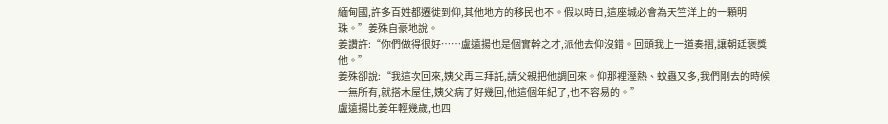緬甸國,許多百姓都遷徙到仰,其他地方的移民也不。假以時日,這座城必會為天竺洋上的一顆明珠。”姜殊自豪地說。
姜讚許:“你們做得很好……盧遠揚也是個實幹之才,派他去仰沒錯。回頭我上一道奏摺,讓朝廷褒獎他。”
姜殊卻說:“我這次回來,姨父再三拜託,請父親把他調回來。仰那裡溼熱、蚊蟲又多,我們剛去的時候一無所有,就搭木屋住,姨父病了好幾回,他這個年紀了,也不容易的。”
盧遠揚比姜年輕幾歲,也四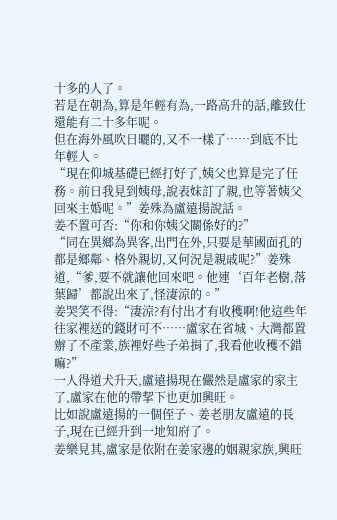十多的人了。
若是在朝為,算是年輕有為,一路高升的話,離致仕還能有二十多年呢。
但在海外風吹日曬的,又不一樣了……到底不比年輕人。
“現在仰城基礎已經打好了,姨父也算是完了任務。前日我見到姨母,說表妹訂了親,也等著姨父回來主婚呢。”姜殊為盧遠揚說話。
姜不置可否:“你和你姨父關係好的?”
“同在異鄉為異客,出門在外,只要是華國面孔的都是鄉鄰、格外親切,又何況是親戚呢?”姜殊道,“爹,要不就讓他回來吧。他連‘百年老樹,落葉歸’都說出來了,怪淒涼的。”
姜哭笑不得:“淒涼?有付出才有收穫啊!他這些年往家裡送的錢財可不……盧家在省城、大灣都置辦了不產業,族裡好些子弟捐了,我看他收穫不錯嘛?”
一人得道犬升天,盧遠揚現在儼然是盧家的家主了,盧家在他的帶挈下也更加興旺。
比如說盧遠揚的一個侄子、姜老朋友盧遠的長子,現在已經升到一地知府了。
姜樂見其,盧家是依附在姜家邊的姻親家族,興旺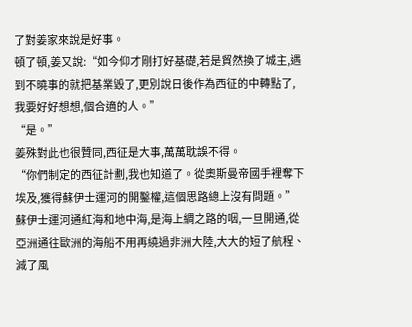了對姜家來說是好事。
頓了頓,姜又說:“如今仰才剛打好基礎,若是貿然換了城主,遇到不曉事的就把基業毀了,更別說日後作為西征的中轉點了,我要好好想想,個合適的人。”
“是。”
姜殊對此也很贊同,西征是大事,萬萬耽誤不得。
“你們制定的西征計劃,我也知道了。從奧斯曼帝國手裡奪下埃及,獲得蘇伊士運河的開鑿權,這個思路總上沒有問題。”
蘇伊士運河通紅海和地中海,是海上綢之路的咽,一旦開通,從亞洲通往歐洲的海船不用再繞過非洲大陸,大大的短了航程、減了風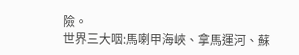險。
世界三大咽:馬喇甲海峽、拿馬運河、蘇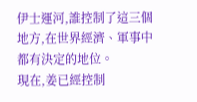伊士運河,誰控制了這三個地方,在世界經濟、軍事中都有決定的地位。
現在,姜已經控制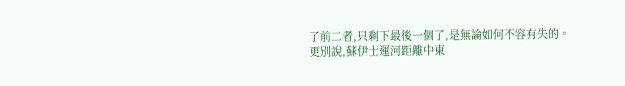了前二者,只剩下最後一個了,是無論如何不容有失的。
更別說,蘇伊士運河距離中東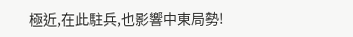極近,在此駐兵,也影響中東局勢!